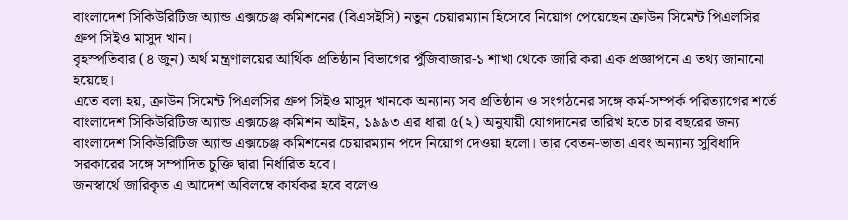বাংলাদেশ সিকিউরিটিজ অ্যান্ড এক্সচেঞ্জ কমিশনের (বিএসইসি) নতুন চেয়ারম্যান হিসেবে নিয়োগ পেয়েছেন ক্রাউন সিমেন্ট পিএলসির গ্রুপ সিইও মাসুদ খান।
বৃহস্পতিবার (৪ জুন) অর্থ মন্ত্রণালয়ের আর্থিক প্রতিষ্ঠান বিভাগের পুঁজিবাজার-১ শাখা থেকে জারি করা এক প্রজ্ঞাপনে এ তথ্য জানানো হয়েছে।
এতে বলা হয়, ক্রাউন সিমেন্ট পিএলসির গ্রুপ সিইও মাসুদ খানকে অন্যান্য সব প্রতিষ্ঠান ও সংগঠনের সঙ্গে কর্ম-সম্পর্ক পরিত্যাগের শর্তে বাংলাদেশ সিকিউরিটিজ অ্যান্ড এক্সচেঞ্জ কমিশন আইন, ১৯৯৩ এর ধারা ৫(২) অনুযায়ী যোগদানের তারিখ হতে চার বছরের জন্য বাংলাদেশ সিকিউরিটিজ অ্যান্ড এক্সচেঞ্জ কমিশনের চেয়ারম্যান পদে নিয়োগ দেওয়া হলো। তার বেতন-ভাতা এবং অন্যান্য সুবিধাদি সরকারের সঙ্গে সম্পাদিত চুক্তি দ্বারা নির্ধারিত হবে।
জনস্বার্থে জারিকৃত এ আদেশ অবিলম্বে কার্যকর হবে বলেও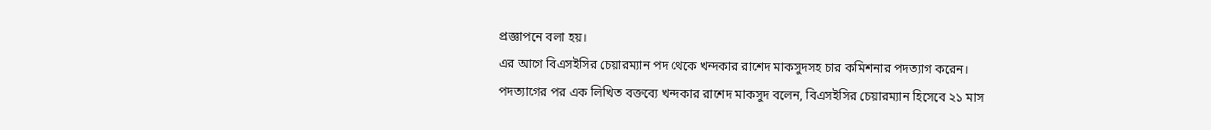প্রজ্ঞাপনে বলা হয়।
এর আগে বিএসইসির চেয়ারম্যান পদ থেকে খন্দকার রাশেদ মাকসুদসহ চার কমিশনার পদত্যাগ করেন।
পদত্যাগের পর এক লিখিত বক্তব্যে খন্দকার রাশেদ মাকসুদ বলেন, বিএসইসির চেয়ারম্যান হিসেবে ২১ মাস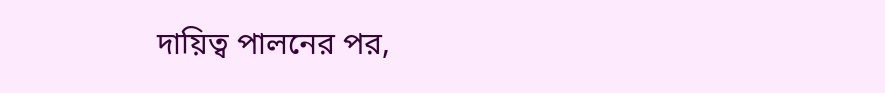দায়িত্ব পালনের পর,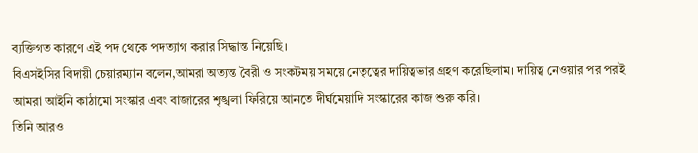ব্যক্তিগত কারণে এই পদ থেকে পদত্যাগ করার সিদ্ধান্ত নিয়েছি।
বিএসইসির বিদায়ী চেয়ারম্যান বলেন,আমরা অত্যন্ত বৈরী ও সংকটময় সময়ে নেতৃত্বের দায়িত্বভার গ্রহণ করেছিলাম। দায়িত্ব নেওয়ার পর পরই আমরা আইনি কাঠামো সংস্কার এবং বাজারের শৃঙ্খলা ফিরিয়ে আনতে দীর্ঘমেয়াদি সংস্কারের কাজ শুরু করি।
তিনি আরও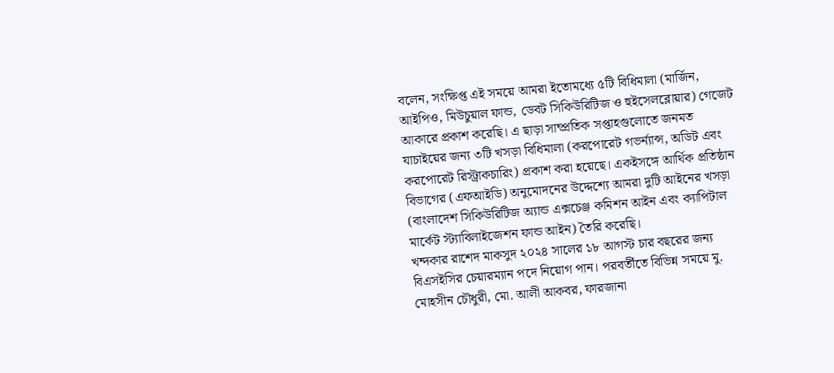বলেন, সংক্ষিপ্ত এই সময়ে আমরা ইতোমধ্যে ৫টি বিধিমালা (মার্জিন, আইপিও, মিউচুয়াল ফান্ড, ডেবট সিকিউরিটিজ ও হুইসেলব্লোয়ার) গেজেট আকারে প্রকাশ করেছি। এ ছাড়া সাম্প্রতিক সপ্তাহগুলোতে জনমত যাচাইয়ের জন্য ৩টি খসড়া বিধিমালা (করপোরেট গভর্ন্যান্স, অডিট এবং করপোরেট রিস্ট্রাকচারিং) প্রকাশ করা হয়েছে। একইসঙ্গে আর্থিক প্রতিষ্ঠান বিভাগের (এফআইডি) অনুমোদনের উদ্দেশ্যে আমরা দুটি আইনের খসড়া (বাংলাদেশ সিকিউরিটিজ অ্যান্ড এক্সচেঞ্জ কমিশন আইন এবং ক্যাপিটাল মার্কেট স্ট্যাবিলাইজেশন ফান্ড আইন) তৈরি করেছি।
খন্দকার রাশেদ মাকসুদ ২০২৪ সালের ১৮ আগস্ট চার বছরের জন্য বিএসইসির চেয়ারম্যান পদে নিয়োগ পান। পরবর্তীতে বিভিন্ন সময়ে মু. মোহসীন চৌধুরী, মো. আলী আকবর, ফারজানা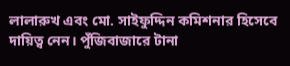লালারুখ এবং মো. সাইফুদ্দিন কমিশনার হিসেবে দায়িত্ব নেন। পুঁজিবাজারে টানা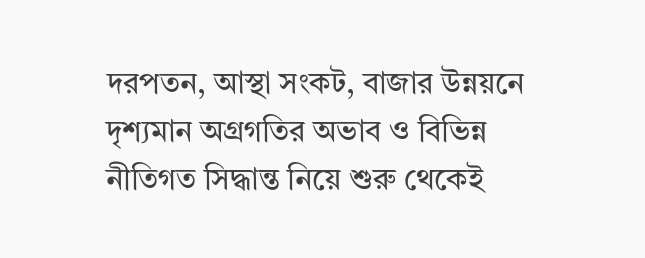দরপতন, আস্থা সংকট, বাজার উন্নয়নে দৃশ্যমান অগ্রগতির অভাব ও বিভিন্ন নীতিগত সিদ্ধান্ত নিয়ে শুরু থেকেই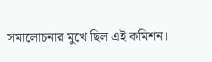সমালোচনার মুখে ছিল এই কমিশন।